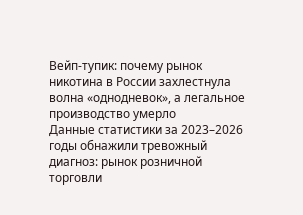Вейп-тупик: почему рынок никотина в России захлестнула волна «однодневок», а легальное производство умерло
Данные статистики за 2023–2026 годы обнажили тревожный диагноз: рынок розничной торговли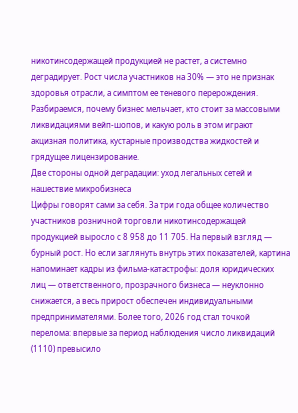никотинсодержащей продукцией не растет, а системно деградирует. Рост числа участников на 30% — это не признак здоровья отрасли, а симптом ее теневого перерождения. Разбираемся, почему бизнес мельчает, кто стоит за массовыми ликвидациями вейп-шопов, и какую роль в этом играют акцизная политика, кустарные производства жидкостей и грядущее лицензирование.
Две стороны одной деградации: уход легальных сетей и нашествие микробизнеса
Цифры говорят сами за себя. За три года общее количество участников розничной торговли никотинсодержащей продукцией выросло с 8 958 до 11 705. На первый взгляд — бурный рост. Но если заглянуть внутрь этих показателей, картина напоминает кадры из фильма-катастрофы: доля юридических лиц — ответственного, прозрачного бизнеса — неуклонно снижается, а весь прирост обеспечен индивидуальными предпринимателями. Более того, 2026 год стал точкой перелома: впервые за период наблюдения число ликвидаций (1110) превысило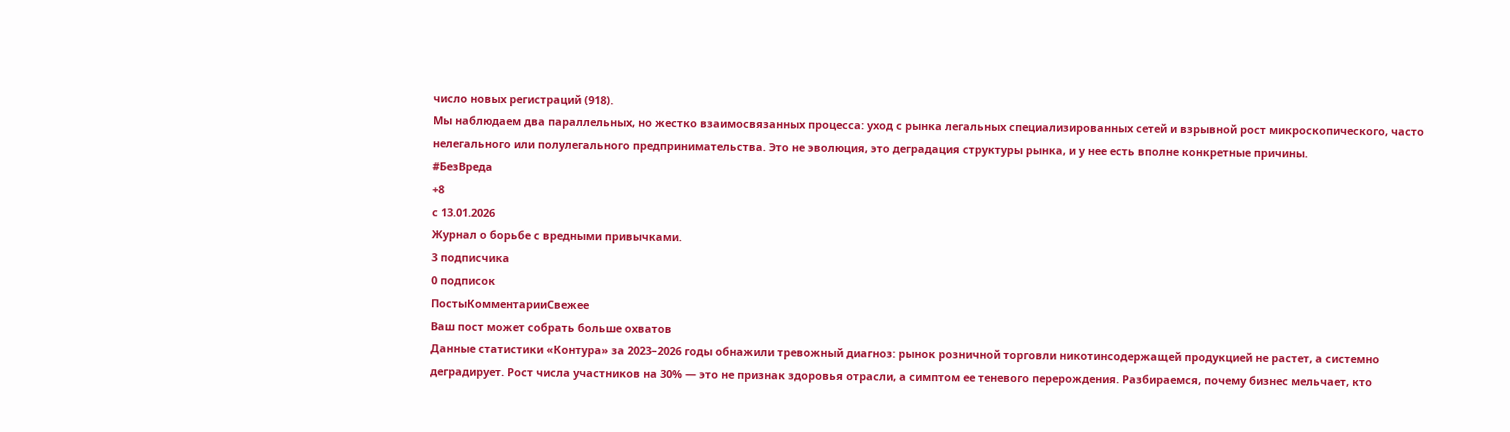число новых регистраций (918).
Мы наблюдаем два параллельных, но жестко взаимосвязанных процесса: уход с рынка легальных специализированных сетей и взрывной рост микроскопического, часто нелегального или полулегального предпринимательства. Это не эволюция, это деградация структуры рынка, и у нее есть вполне конкретные причины.
#БезВреда
+8
с 13.01.2026
Журнал о борьбе с вредными привычками.
3 подписчика
0 подписок
ПостыКомментарииСвежее
Ваш пост может собрать больше охватов
Данные статистики «Контура» за 2023–2026 годы обнажили тревожный диагноз: рынок розничной торговли никотинсодержащей продукцией не растет, а системно деградирует. Рост числа участников на 30% — это не признак здоровья отрасли, а симптом ее теневого перерождения. Разбираемся, почему бизнес мельчает, кто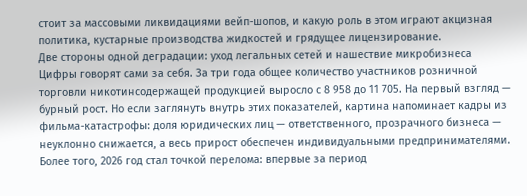стоит за массовыми ликвидациями вейп-шопов, и какую роль в этом играют акцизная политика, кустарные производства жидкостей и грядущее лицензирование.
Две стороны одной деградации: уход легальных сетей и нашествие микробизнеса
Цифры говорят сами за себя. За три года общее количество участников розничной торговли никотинсодержащей продукцией выросло с 8 958 до 11 705. На первый взгляд — бурный рост. Но если заглянуть внутрь этих показателей, картина напоминает кадры из фильма-катастрофы: доля юридических лиц — ответственного, прозрачного бизнеса — неуклонно снижается, а весь прирост обеспечен индивидуальными предпринимателями. Более того, 2026 год стал точкой перелома: впервые за период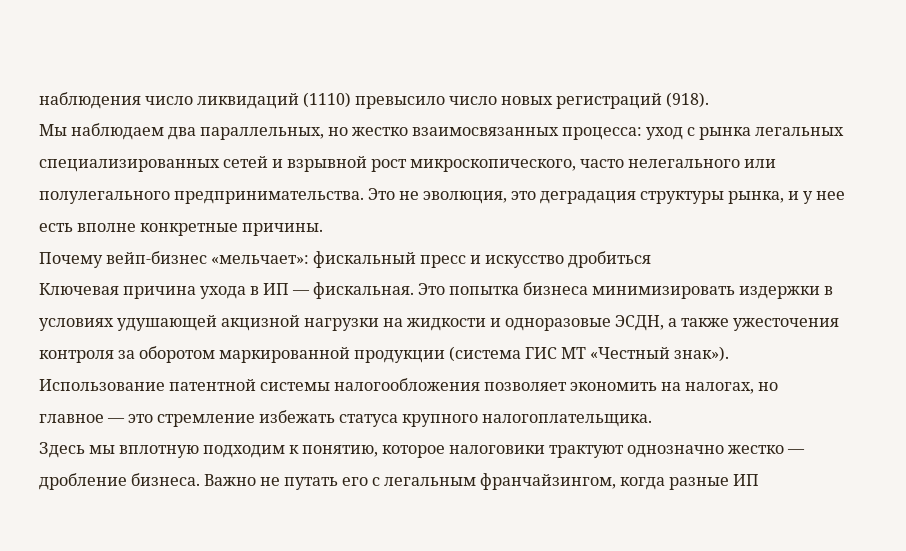наблюдения число ликвидаций (1110) превысило число новых регистраций (918).
Мы наблюдаем два параллельных, но жестко взаимосвязанных процесса: уход с рынка легальных специализированных сетей и взрывной рост микроскопического, часто нелегального или полулегального предпринимательства. Это не эволюция, это деградация структуры рынка, и у нее есть вполне конкретные причины.
Почему вейп-бизнес «мельчает»: фискальный пресс и искусство дробиться
Ключевая причина ухода в ИП — фискальная. Это попытка бизнеса минимизировать издержки в условиях удушающей акцизной нагрузки на жидкости и одноразовые ЭСДН, а также ужесточения контроля за оборотом маркированной продукции (система ГИС МТ «Честный знак»). Использование патентной системы налогообложения позволяет экономить на налогах, но главное — это стремление избежать статуса крупного налогоплательщика.
Здесь мы вплотную подходим к понятию, которое налоговики трактуют однозначно жестко — дробление бизнеса. Важно не путать его с легальным франчайзингом, когда разные ИП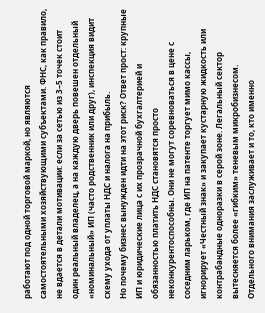работают под одной торговой маркой, но являются самостоятельными хозяйствующими субъектами. ФНС, как правило, не вдается в детали мотивации: если за сетью из 3–5 точек стоит один реальный владелец, а на каждую дверь повешен отдельный «номинальный» ИП (часто родственник или друг), инспекция видит схему ухода от уплаты НДС и налога на прибыль.
Но почему бизнес вынужден идти на этот риск? Ответ прост: крупные ИП и юридические лица с их прозрачной бухгалтерией и обязанностью платить НДС становятся просто неконкурентоспособны. Они не могут соревноваться в цене с соседним ларьком, где ИП на патенте торгует мимо кассы, игнорирует «Честный знак» и закупает кустарную жидкость или контрабандные одноразки в серой зоне. Легальный сектор вытесняется более «гибким» теневым микробизнесом.
Отдельного внимания заслуживает и то, кто именно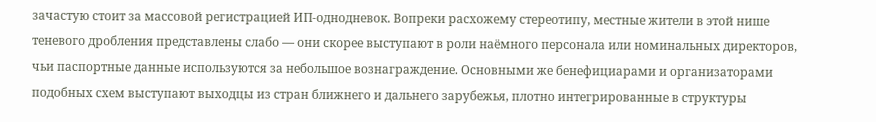зачастую стоит за массовой регистрацией ИП-однодневок. Вопреки расхожему стереотипу, местные жители в этой нише теневого дробления представлены слабо — они скорее выступают в роли наёмного персонала или номинальных директоров, чьи паспортные данные используются за небольшое вознаграждение. Основными же бенефициарами и организаторами подобных схем выступают выходцы из стран ближнего и дальнего зарубежья, плотно интегрированные в структуры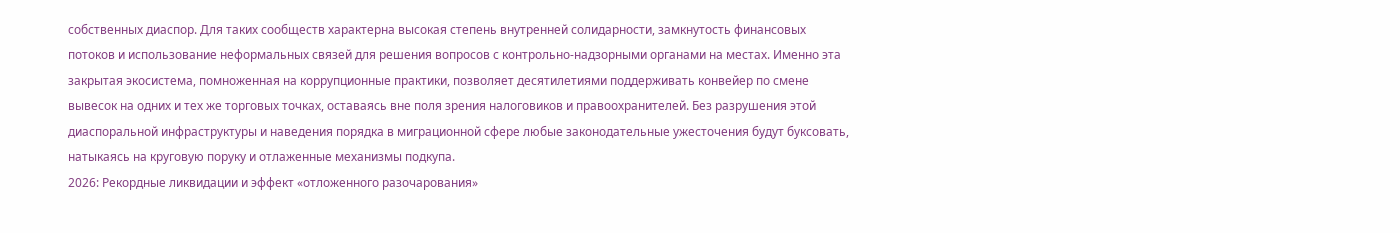собственных диаспор. Для таких сообществ характерна высокая степень внутренней солидарности, замкнутость финансовых потоков и использование неформальных связей для решения вопросов с контрольно-надзорными органами на местах. Именно эта закрытая экосистема, помноженная на коррупционные практики, позволяет десятилетиями поддерживать конвейер по смене вывесок на одних и тех же торговых точках, оставаясь вне поля зрения налоговиков и правоохранителей. Без разрушения этой диаспоральной инфраструктуры и наведения порядка в миграционной сфере любые законодательные ужесточения будут буксовать, натыкаясь на круговую поруку и отлаженные механизмы подкупа.
2026: Рекордные ликвидации и эффект «отложенного разочарования»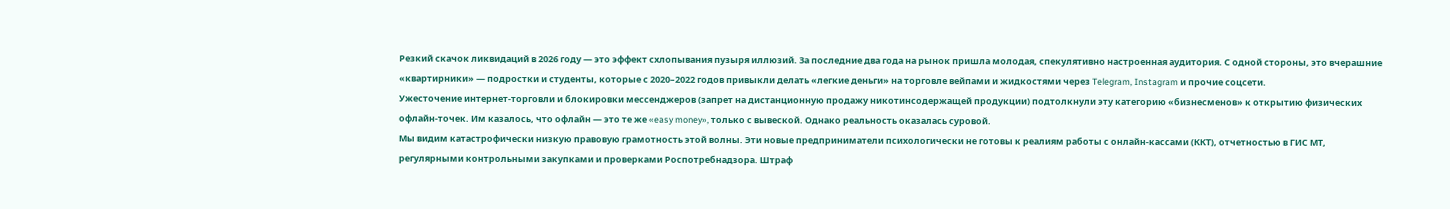Резкий скачок ликвидаций в 2026 году — это эффект схлопывания пузыря иллюзий. За последние два года на рынок пришла молодая, спекулятивно настроенная аудитория. С одной стороны, это вчерашние «квартирники» — подростки и студенты, которые с 2020–2022 годов привыкли делать «легкие деньги» на торговле вейпами и жидкостями через Telegram, Instagram и прочие соцсети.
Ужесточение интернет-торговли и блокировки мессенджеров (запрет на дистанционную продажу никотинсодержащей продукции) подтолкнули эту категорию «бизнесменов» к открытию физических офлайн-точек. Им казалось, что офлайн — это те же «easy money», только с вывеской. Однако реальность оказалась суровой.
Мы видим катастрофически низкую правовую грамотность этой волны. Эти новые предприниматели психологически не готовы к реалиям работы с онлайн-кассами (ККТ), отчетностью в ГИС МТ, регулярными контрольными закупками и проверками Роспотребнадзора. Штраф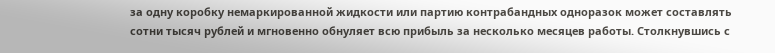за одну коробку немаркированной жидкости или партию контрабандных одноразок может составлять сотни тысяч рублей и мгновенно обнуляет всю прибыль за несколько месяцев работы. Столкнувшись с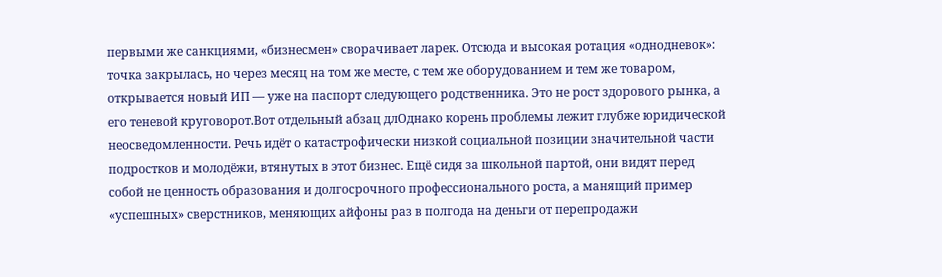первыми же санкциями, «бизнесмен» сворачивает ларек. Отсюда и высокая ротация «однодневок»: точка закрылась, но через месяц на том же месте, с тем же оборудованием и тем же товаром, открывается новый ИП — уже на паспорт следующего родственника. Это не рост здорового рынка, а его теневой круговорот.Вот отдельный абзац длОднако корень проблемы лежит глубже юридической неосведомленности. Речь идёт о катастрофически низкой социальной позиции значительной части подростков и молодёжи, втянутых в этот бизнес. Ещё сидя за школьной партой, они видят перед собой не ценность образования и долгосрочного профессионального роста, а манящий пример «успешных» сверстников, меняющих айфоны раз в полгода на деньги от перепродажи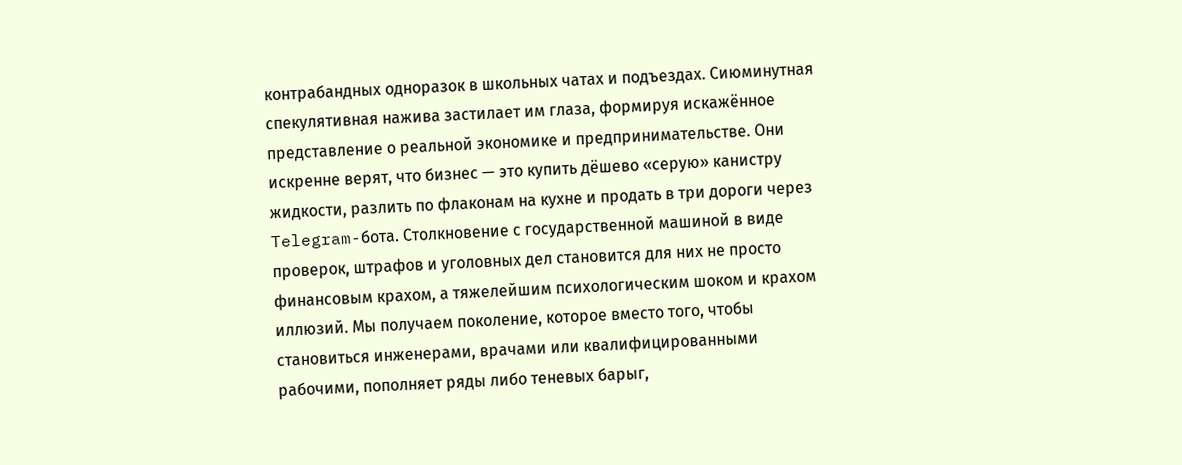контрабандных одноразок в школьных чатах и подъездах. Сиюминутная спекулятивная нажива застилает им глаза, формируя искажённое представление о реальной экономике и предпринимательстве. Они искренне верят, что бизнес — это купить дёшево «серую» канистру жидкости, разлить по флаконам на кухне и продать в три дороги через Telegram-бота. Столкновение с государственной машиной в виде проверок, штрафов и уголовных дел становится для них не просто финансовым крахом, а тяжелейшим психологическим шоком и крахом иллюзий. Мы получаем поколение, которое вместо того, чтобы становиться инженерами, врачами или квалифицированными рабочими, пополняет ряды либо теневых барыг,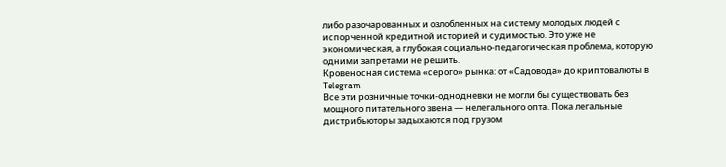либо разочарованных и озлобленных на систему молодых людей с испорченной кредитной историей и судимостью. Это уже не экономическая, а глубокая социально-педагогическая проблема, которую одними запретами не решить.
Кровеносная система «серого» рынка: от «Садовода» до криптовалюты в Telegram
Все эти розничные точки-однодневки не могли бы существовать без мощного питательного звена — нелегального опта. Пока легальные дистрибьюторы задыхаются под грузом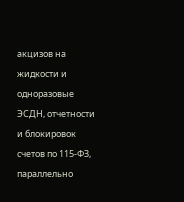акцизов на жидкости и одноразовые ЭСДН, отчетности и блокировок счетов по 115-ФЗ, параллельно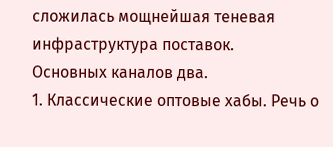сложилась мощнейшая теневая инфраструктура поставок.
Основных каналов два.
1. Классические оптовые хабы. Речь о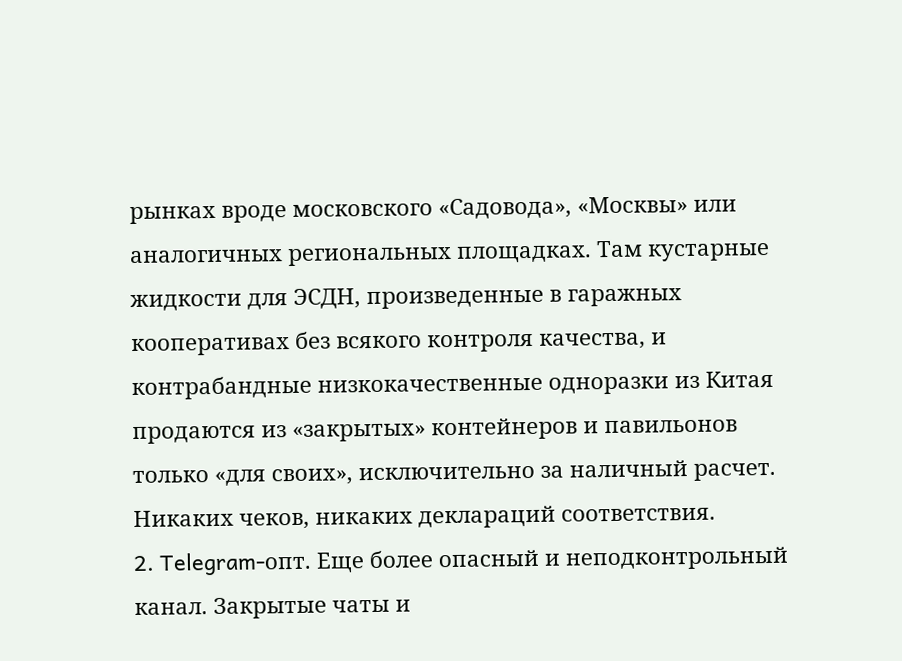рынках вроде московского «Садовода», «Москвы» или аналогичных региональных площадках. Там кустарные жидкости для ЭСДН, произведенные в гаражных кооперативах без всякого контроля качества, и контрабандные низкокачественные одноразки из Китая продаются из «закрытых» контейнеров и павильонов только «для своих», исключительно за наличный расчет. Никаких чеков, никаких деклараций соответствия.
2. Telegram-опт. Еще более опасный и неподконтрольный канал. Закрытые чаты и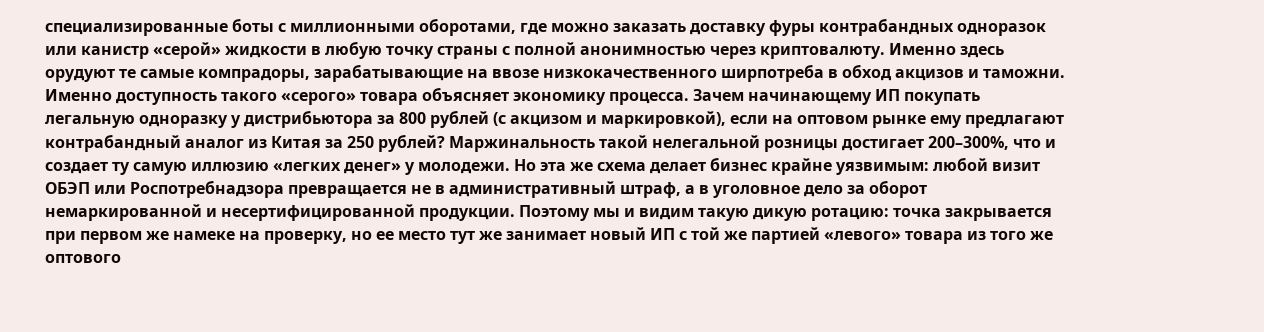специализированные боты с миллионными оборотами, где можно заказать доставку фуры контрабандных одноразок или канистр «серой» жидкости в любую точку страны с полной анонимностью через криптовалюту. Именно здесь орудуют те самые компрадоры, зарабатывающие на ввозе низкокачественного ширпотреба в обход акцизов и таможни.
Именно доступность такого «серого» товара объясняет экономику процесса. Зачем начинающему ИП покупать легальную одноразку у дистрибьютора за 800 рублей (с акцизом и маркировкой), если на оптовом рынке ему предлагают контрабандный аналог из Китая за 250 рублей? Маржинальность такой нелегальной розницы достигает 200–300%, что и создает ту самую иллюзию «легких денег» у молодежи. Но эта же схема делает бизнес крайне уязвимым: любой визит ОБЭП или Роспотребнадзора превращается не в административный штраф, а в уголовное дело за оборот немаркированной и несертифицированной продукции. Поэтому мы и видим такую дикую ротацию: точка закрывается при первом же намеке на проверку, но ее место тут же занимает новый ИП с той же партией «левого» товара из того же оптового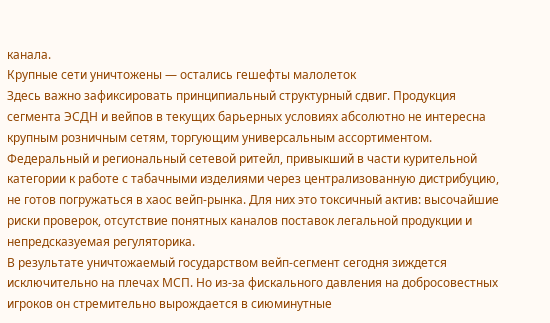канала.
Крупные сети уничтожены — остались гешефты малолеток
Здесь важно зафиксировать принципиальный структурный сдвиг. Продукция сегмента ЭСДН и вейпов в текущих барьерных условиях абсолютно не интересна крупным розничным сетям, торгующим универсальным ассортиментом. Федеральный и региональный сетевой ритейл, привыкший в части курительной категории к работе с табачными изделиями через централизованную дистрибуцию, не готов погружаться в хаос вейп-рынка. Для них это токсичный актив: высочайшие риски проверок, отсутствие понятных каналов поставок легальной продукции и непредсказуемая регуляторика.
В результате уничтожаемый государством вейп-сегмент сегодня зиждется исключительно на плечах МСП. Но из-за фискального давления на добросовестных игроков он стремительно вырождается в сиюминутные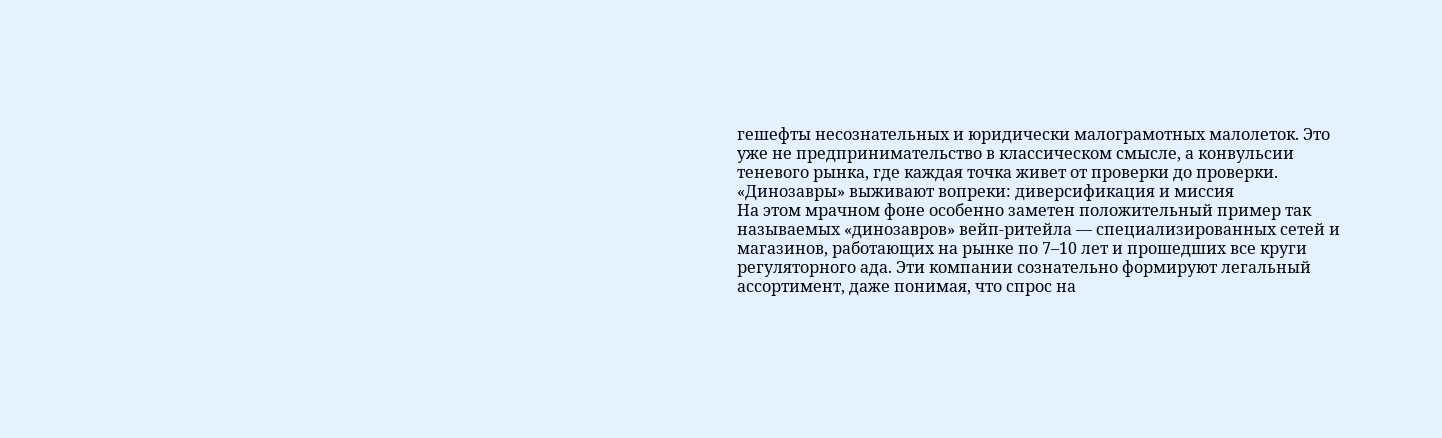гешефты несознательных и юридически малограмотных малолеток. Это уже не предпринимательство в классическом смысле, а конвульсии теневого рынка, где каждая точка живет от проверки до проверки.
«Динозавры» выживают вопреки: диверсификация и миссия
На этом мрачном фоне особенно заметен положительный пример так называемых «динозавров» вейп-ритейла — специализированных сетей и магазинов, работающих на рынке по 7–10 лет и прошедших все круги регуляторного ада. Эти компании сознательно формируют легальный ассортимент, даже понимая, что спрос на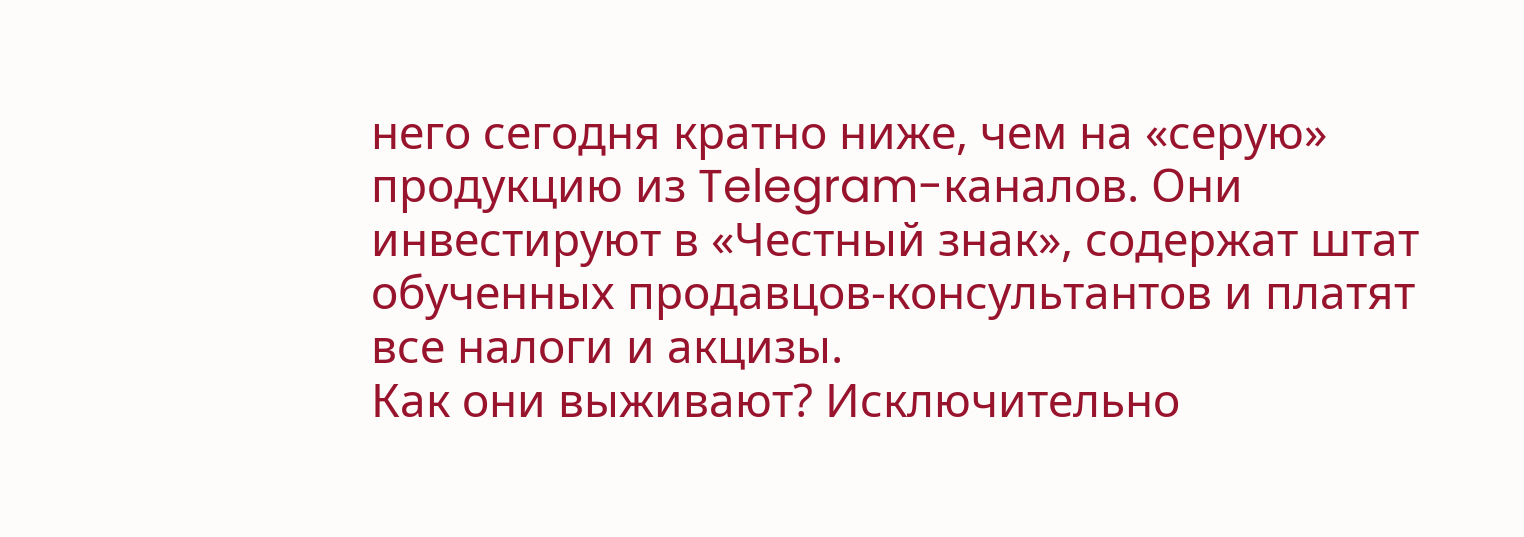него сегодня кратно ниже, чем на «серую» продукцию из Telegram-каналов. Они инвестируют в «Честный знак», содержат штат обученных продавцов-консультантов и платят все налоги и акцизы.
Как они выживают? Исключительно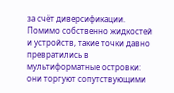за счёт диверсификации. Помимо собственно жидкостей и устройств, такие точки давно превратились в мультиформатные островки: они торгуют сопутствующими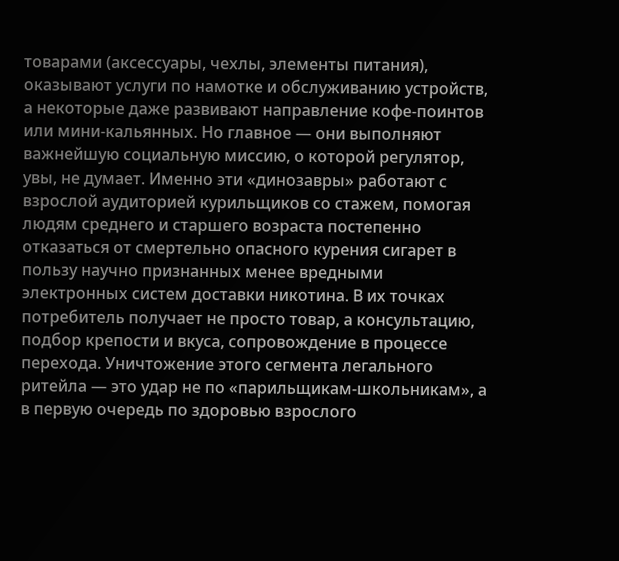товарами (аксессуары, чехлы, элементы питания), оказывают услуги по намотке и обслуживанию устройств, а некоторые даже развивают направление кофе-поинтов или мини-кальянных. Но главное — они выполняют важнейшую социальную миссию, о которой регулятор, увы, не думает. Именно эти «динозавры» работают с взрослой аудиторией курильщиков со стажем, помогая людям среднего и старшего возраста постепенно отказаться от смертельно опасного курения сигарет в пользу научно признанных менее вредными электронных систем доставки никотина. В их точках потребитель получает не просто товар, а консультацию, подбор крепости и вкуса, сопровождение в процессе перехода. Уничтожение этого сегмента легального ритейла — это удар не по «парильщикам-школьникам», а в первую очередь по здоровью взрослого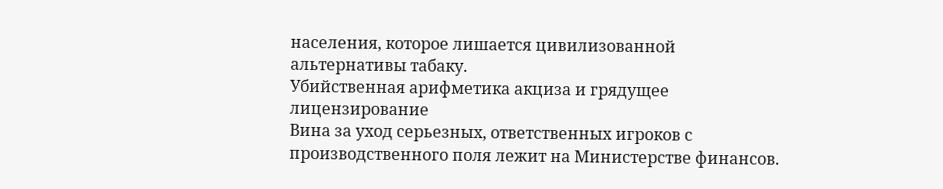населения, которое лишается цивилизованной альтернативы табаку.
Убийственная арифметика акциза и грядущее лицензирование
Вина за уход серьезных, ответственных игроков с производственного поля лежит на Министерстве финансов.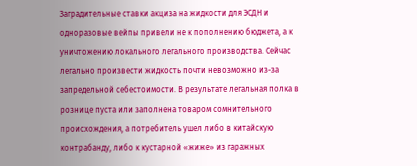Заградительные ставки акциза на жидкости для ЭСДН и одноразовые вейпы привели не к пополнению бюджета, а к уничтожению локального легального производства. Сейчас легально произвести жидкость почти невозможно из-за запредельной себестоимости. В результате легальная полка в рознице пуста или заполнена товаром сомнительного происхождения, а потребитель ушел либо в китайскую контрабанду, либо к кустарной «жиже» из гаражных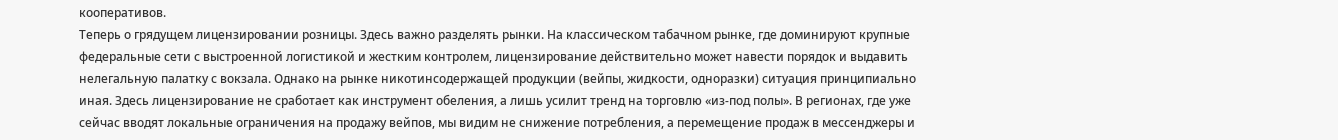кооперативов.
Теперь о грядущем лицензировании розницы. Здесь важно разделять рынки. На классическом табачном рынке, где доминируют крупные федеральные сети с выстроенной логистикой и жестким контролем, лицензирование действительно может навести порядок и выдавить нелегальную палатку с вокзала. Однако на рынке никотинсодержащей продукции (вейпы, жидкости, одноразки) ситуация принципиально иная. Здесь лицензирование не сработает как инструмент обеления, а лишь усилит тренд на торговлю «из-под полы». В регионах, где уже сейчас вводят локальные ограничения на продажу вейпов, мы видим не снижение потребления, а перемещение продаж в мессенджеры и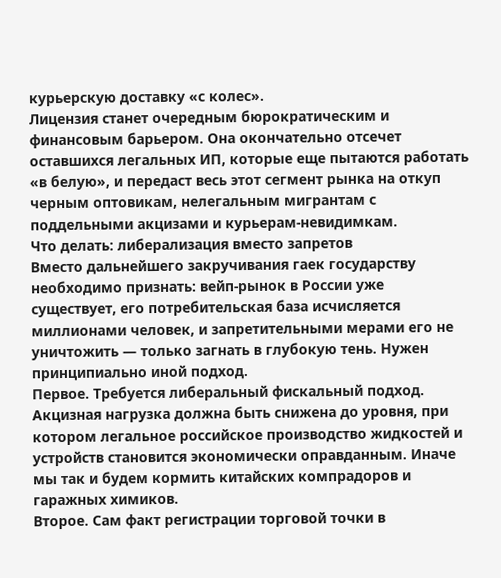курьерскую доставку «с колес».
Лицензия станет очередным бюрократическим и финансовым барьером. Она окончательно отсечет оставшихся легальных ИП, которые еще пытаются работать «в белую», и передаст весь этот сегмент рынка на откуп черным оптовикам, нелегальным мигрантам с поддельными акцизами и курьерам-невидимкам.
Что делать: либерализация вместо запретов
Вместо дальнейшего закручивания гаек государству необходимо признать: вейп-рынок в России уже существует, его потребительская база исчисляется миллионами человек, и запретительными мерами его не уничтожить — только загнать в глубокую тень. Нужен принципиально иной подход.
Первое. Требуется либеральный фискальный подход. Акцизная нагрузка должна быть снижена до уровня, при котором легальное российское производство жидкостей и устройств становится экономически оправданным. Иначе мы так и будем кормить китайских компрадоров и гаражных химиков.
Второе. Сам факт регистрации торговой точки в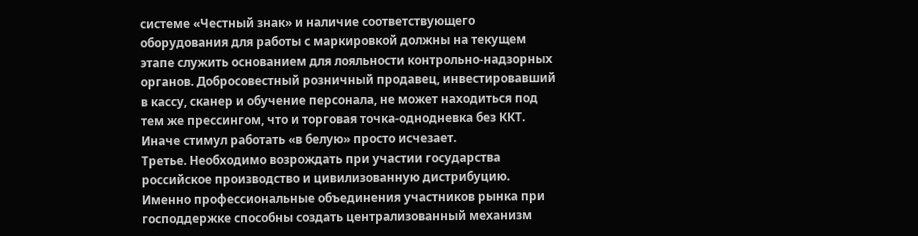системе «Честный знак» и наличие соответствующего оборудования для работы с маркировкой должны на текущем этапе служить основанием для лояльности контрольно-надзорных органов. Добросовестный розничный продавец, инвестировавший в кассу, сканер и обучение персонала, не может находиться под тем же прессингом, что и торговая точка-однодневка без ККТ. Иначе стимул работать «в белую» просто исчезает.
Третье. Необходимо возрождать при участии государства российское производство и цивилизованную дистрибуцию. Именно профессиональные объединения участников рынка при господдержке способны создать централизованный механизм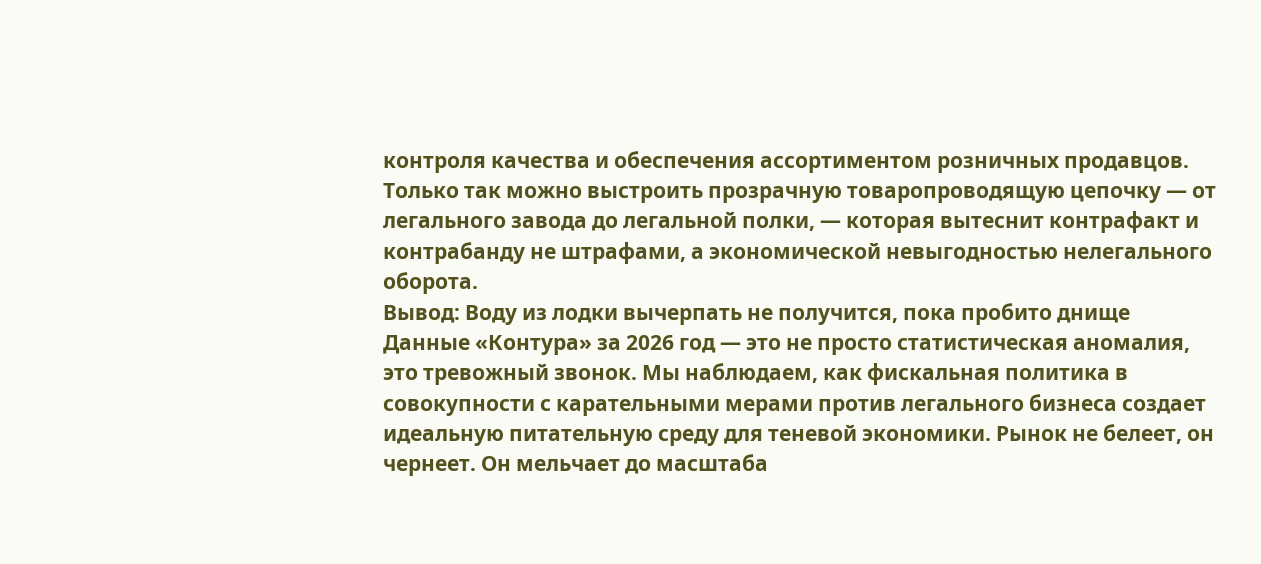контроля качества и обеспечения ассортиментом розничных продавцов. Только так можно выстроить прозрачную товаропроводящую цепочку — от легального завода до легальной полки, — которая вытеснит контрафакт и контрабанду не штрафами, а экономической невыгодностью нелегального оборота.
Вывод: Воду из лодки вычерпать не получится, пока пробито днище
Данные «Контура» за 2026 год — это не просто статистическая аномалия, это тревожный звонок. Мы наблюдаем, как фискальная политика в совокупности с карательными мерами против легального бизнеса создает идеальную питательную среду для теневой экономики. Рынок не белеет, он чернеет. Он мельчает до масштаба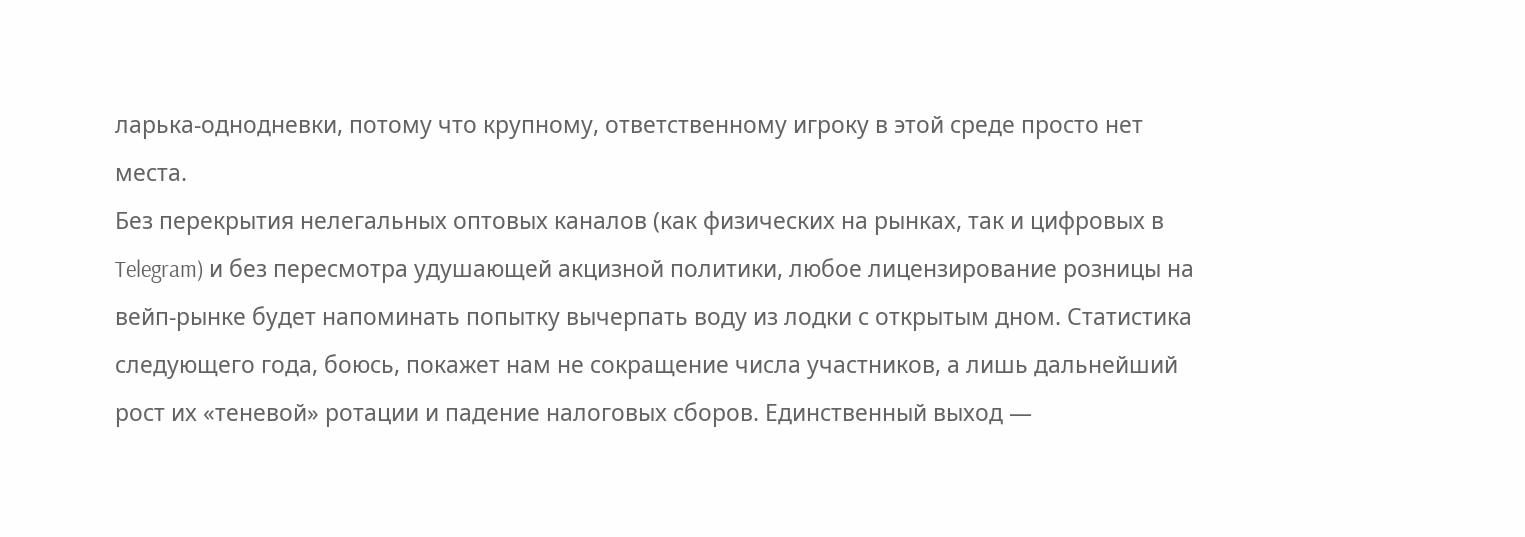ларька-однодневки, потому что крупному, ответственному игроку в этой среде просто нет места.
Без перекрытия нелегальных оптовых каналов (как физических на рынках, так и цифровых в Telegram) и без пересмотра удушающей акцизной политики, любое лицензирование розницы на вейп-рынке будет напоминать попытку вычерпать воду из лодки с открытым дном. Статистика следующего года, боюсь, покажет нам не сокращение числа участников, а лишь дальнейший рост их «теневой» ротации и падение налоговых сборов. Единственный выход —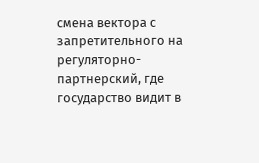смена вектора с запретительного на регуляторно-партнерский, где государство видит в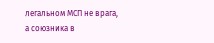легальном МСП не врага, а союзника в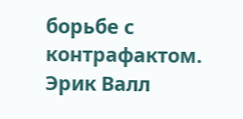борьбе с контрафактом.
Эрик Валл